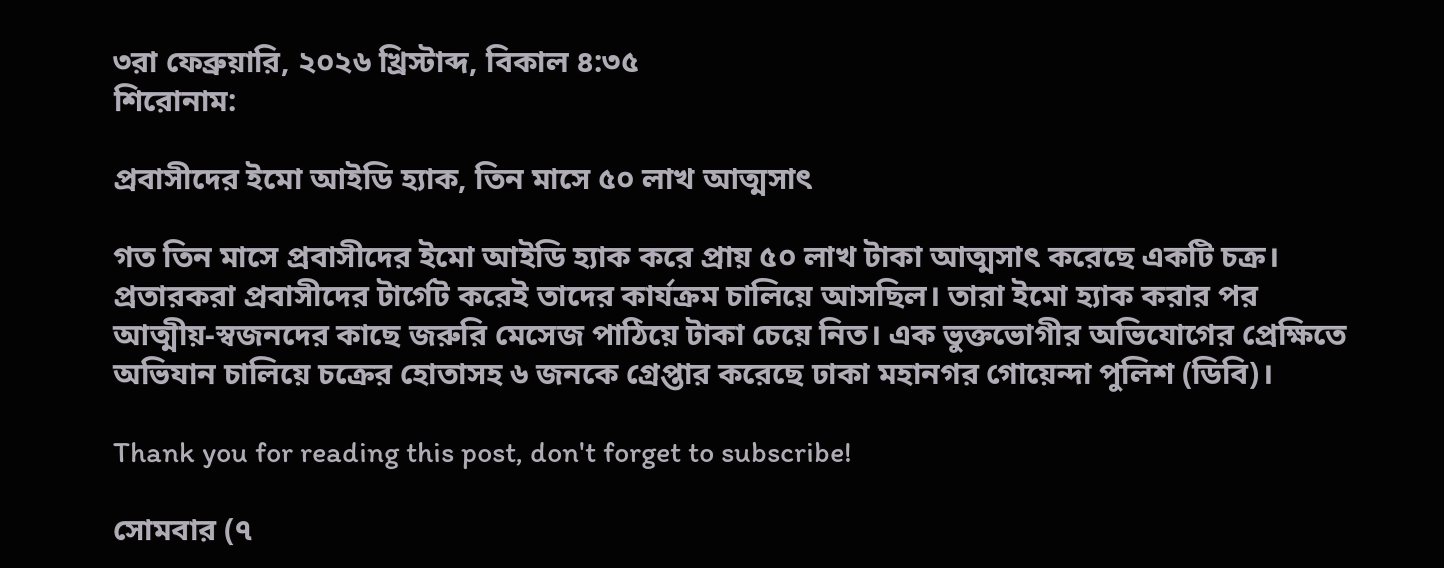৩রা ফেব্রুয়ারি, ২০২৬ খ্রিস্টাব্দ, বিকাল ৪:৩৫
শিরোনাম:

প্রবাসীদের ইমো আইডি হ্যাক, তিন মাসে ৫০ লাখ আত্মসাৎ

গত তিন মাসে প্রবাসীদের ইমো আইডি হ্যাক করে প্রায় ৫০ লাখ টাকা আত্মসাৎ করেছে একটি চক্র। প্রতারকরা প্রবাসীদের টার্গেট করেই তাদের কার্যক্রম চালিয়ে আসছিল। তারা ইমো হ্যাক করার পর আত্মীয়-স্বজনদের কাছে জরুরি মেসেজ পাঠিয়ে টাকা চেয়ে নিত। এক ভুক্তভোগীর অভিযোগের প্রেক্ষিতে অভিযান চালিয়ে চক্রের হোতাসহ ৬ জনকে গ্রেপ্তার করেছে ঢাকা মহানগর গোয়েন্দা পুলিশ (ডিবি)।

Thank you for reading this post, don't forget to subscribe!

সোমবার (৭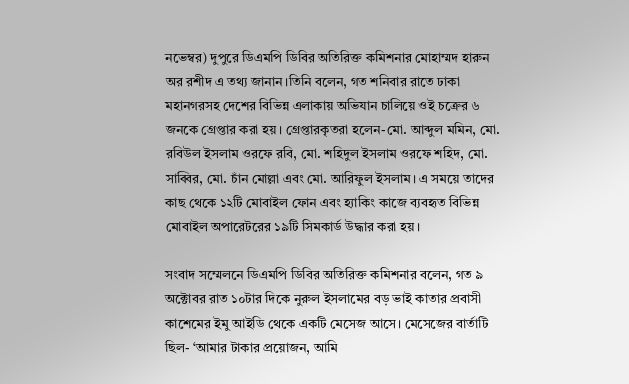নভেম্বর) দুপুরে ডিএমপি ডিবির অতিরিক্ত কমিশনার মোহাম্মদ হারুন অর রশীদ এ তথ্য জানান।তিনি বলেন, গত শনিবার রাতে ঢাকা মহানগরসহ দেশের বিভিন্ন এলাকায় অভিযান চালিয়ে ওই চক্রের ৬ জনকে গ্রেপ্তার করা হয়। গ্রেপ্তারকৃতরা হলেন-মো. আব্দুল মমিন, মো. রবিউল ইসলাম ওরফে রবি, মো. শহিদুল ইসলাম ওরফে শহিদ, মো. সাব্বির, মো. চাঁন মোল্লা এবং মো. আরিফুল ইসলাম। এ সময়ে তাদের কাছ থেকে ১২টি মোবাইল ফোন এবং হ্যাকিং কাজে ব্যবহৃত বিভিন্ন মোবাইল অপারেটরের ১৯টি সিমকার্ড উদ্ধার করা হয়।

সংবাদ সম্মেলনে ডিএমপি ডিবির অতিরিক্ত কমিশনার বলেন, গত ৯ অক্টোবর রাত ১০টার দিকে নুরুল ইসলামের বড় ভাই কাতার প্রবাসী কাশেমের ইমু আইডি থেকে একটি মেসেজ আসে। মেসেজের বার্তাটি ছিল- ‘আমার টাকার প্রয়োজন, আমি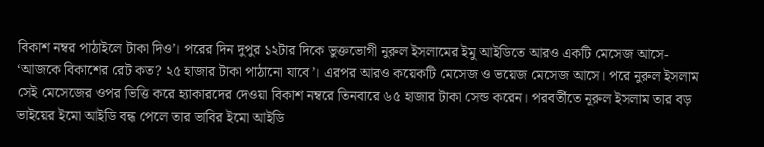বিকাশ নম্বর পাঠাইলে টাকা দিও’। পরের দিন দুপুর ১২টার দিকে ভুক্তভোগী নুরুল ইসলামের ইমু আইডিতে আরও একটি মেসেজ আসে- ‘আজকে বিকাশের রেট কত? ২৫ হাজার টাকা পাঠানো যাবে’। এরপর আরও কয়েকটি মেসেজ ও ভয়েজ মেসেজ আসে। পরে নুরুল ইসলাম সেই মেসেজের ওপর ভিত্তি করে হ্যাকারদের দেওয়া বিকাশ নম্বরে তিনবারে ৬৫ হাজার টাকা সেন্ড করেন। পরবর্তীতে নূরুল ইসলাম তার বড় ভাইয়ের ইমো আইডি বন্ধ পেলে তার ভাবির ইমো আইডি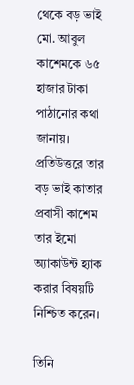থেকে বড় ভাই মো. আবুল কাশেমকে ৬৫ হাজার টাকা পাঠানোর কথা জানায়। প্রতিউত্তরে তার বড় ভাই কাতার প্রবাসী কাশেম তার ইমো অ্যাকাউন্ট হ্যাক করার বিষয়টি নিশ্চিত করেন।

তিনি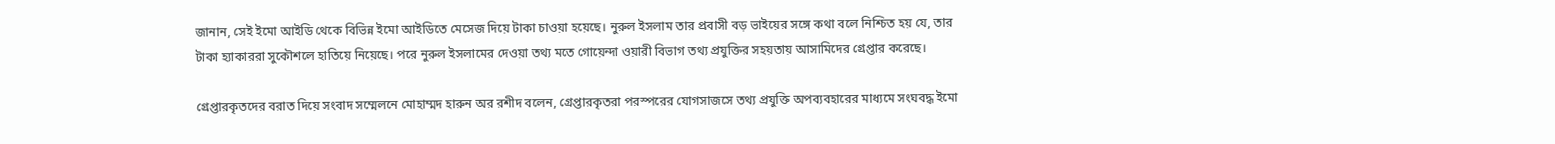জানান, সেই ইমো আইডি থেকে বিভিন্ন ইমো আইডিতে মেসেজ দিয়ে টাকা চাওয়া হয়েছে। নুরুল ইসলাম তার প্রবাসী বড় ভাইয়ের সঙ্গে কথা বলে নিশ্চিত হয় যে, তার টাকা হ্যাকাররা সুকৌশলে হাতিয়ে নিয়েছে। পরে নুরুল ইসলামের দেওয়া তথ্য মতে গোয়েন্দা ওয়ারী বিভাগ তথ্য প্রযুক্তির সহয়তায় আসামিদের গ্রেপ্তার করেছে।

গ্রেপ্তারকৃতদের বরাত দিয়ে সংবাদ সম্মেলনে মোহাম্মদ হারুন অর রশীদ বলেন, গ্রেপ্তারকৃতরা পরস্পরের যোগসাজসে তথ্য প্রযুক্তি অপব্যবহারের মাধ্যমে সংঘবদ্ধ ইমো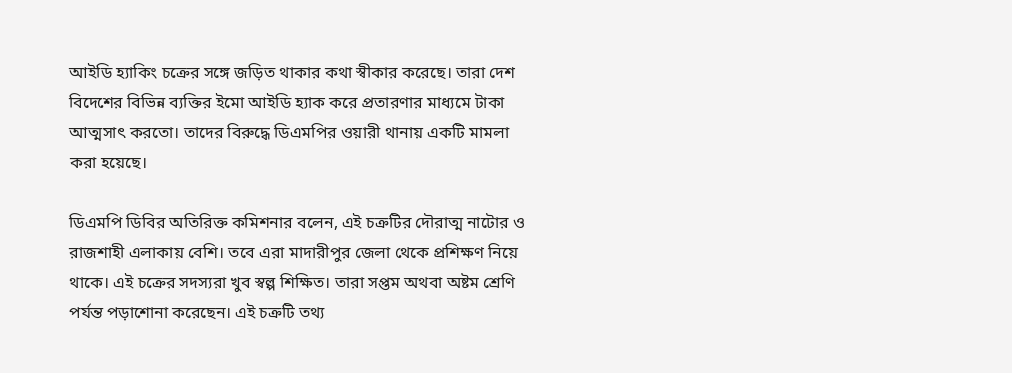আইডি হ্যাকিং চক্রের সঙ্গে জড়িত থাকার কথা স্বীকার করেছে। তারা দেশ বিদেশের বিভিন্ন ব্যক্তির ইমো আইডি হ্যাক করে প্রতারণার মাধ্যমে টাকা আত্মসাৎ করতো। তাদের বিরুদ্ধে ডিএমপির ওয়ারী থানায় একটি মামলা করা হয়েছে।

ডিএমপি ডিবির অতিরিক্ত কমিশনার বলেন, এই চক্রটির দৌরাত্ম নাটোর ও রাজশাহী এলাকায় বেশি। তবে এরা মাদারীপুর জেলা থেকে প্রশিক্ষণ নিয়ে থাকে। এই চক্রের সদস্যরা খুব স্বল্প শিক্ষিত। তারা সপ্তম অথবা অষ্টম শ্রেণি পর্যন্ত পড়াশোনা করেছেন। এই চক্রটি তথ্য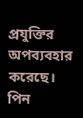প্রযুক্তির অপব্যবহার করেছে। পিন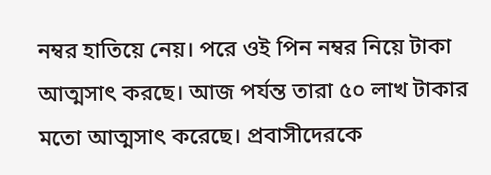নম্বর হাতিয়ে নেয়। পরে ওই পিন নম্বর নিয়ে টাকা আত্মসাৎ করছে। আজ পর্যন্ত তারা ৫০ লাখ টাকার মতো আত্মসাৎ করেছে। প্রবাসীদেরকে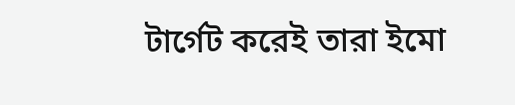টার্গেট করেই তারা ইমো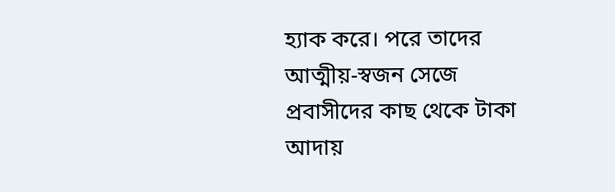হ্যাক করে। পরে তাদের আত্মীয়-স্বজন সেজে প্রবাসীদের কাছ থেকে টাকা আদায়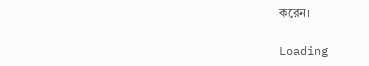করেন।

Loading